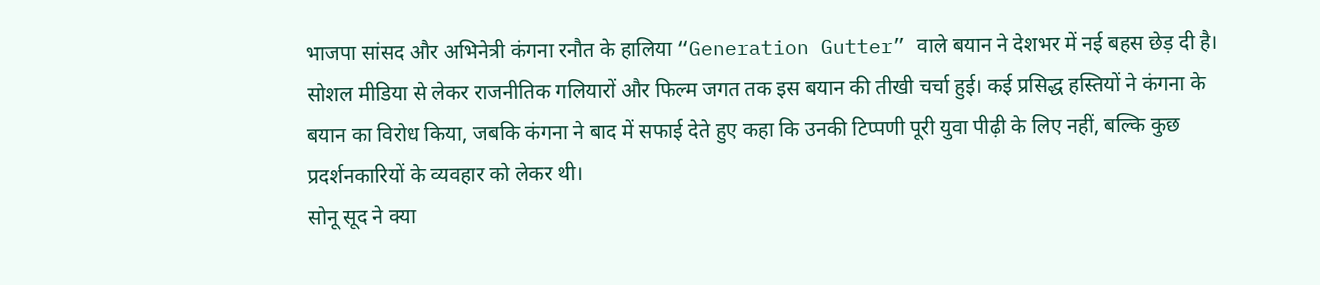भाजपा सांसद और अभिनेत्री कंगना रनौत के हालिया “Generation Gutter” वाले बयान ने देशभर में नई बहस छेड़ दी है। सोशल मीडिया से लेकर राजनीतिक गलियारों और फिल्म जगत तक इस बयान की तीखी चर्चा हुई। कई प्रसिद्ध हस्तियों ने कंगना के बयान का विरोध किया, जबकि कंगना ने बाद में सफाई देते हुए कहा कि उनकी टिप्पणी पूरी युवा पीढ़ी के लिए नहीं, बल्कि कुछ प्रदर्शनकारियों के व्यवहार को लेकर थी।
सोनू सूद ने क्या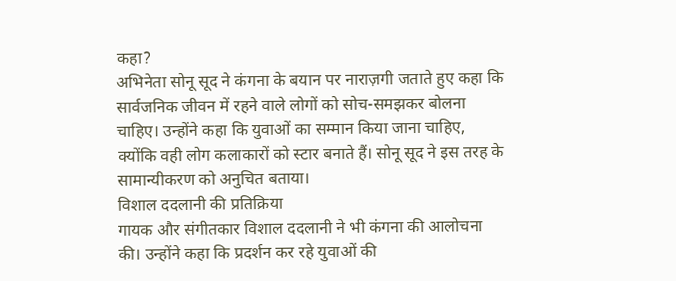कहा?
अभिनेता सोनू सूद ने कंगना के बयान पर नाराज़गी जताते हुए कहा कि सार्वजनिक जीवन में रहने वाले लोगों को सोच-समझकर बोलना चाहिए। उन्होंने कहा कि युवाओं का सम्मान किया जाना चाहिए, क्योंकि वही लोग कलाकारों को स्टार बनाते हैं। सोनू सूद ने इस तरह के सामान्यीकरण को अनुचित बताया।
विशाल ददलानी की प्रतिक्रिया
गायक और संगीतकार विशाल ददलानी ने भी कंगना की आलोचना की। उन्होंने कहा कि प्रदर्शन कर रहे युवाओं की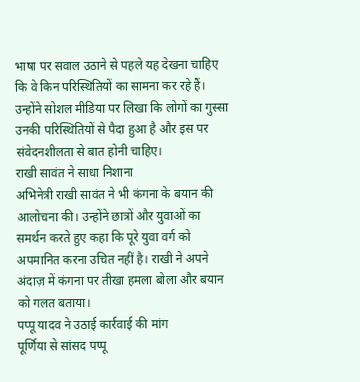भाषा पर सवाल उठाने से पहले यह देखना चाहिए कि वे किन परिस्थितियों का सामना कर रहे हैं। उन्होंने सोशल मीडिया पर लिखा कि लोगों का गुस्सा उनकी परिस्थितियों से पैदा हुआ है और इस पर संवेदनशीलता से बात होनी चाहिए।
राखी सावंत ने साधा निशाना
अभिनेत्री राखी सावंत ने भी कंगना के बयान की आलोचना की। उन्होंने छात्रों और युवाओं का समर्थन करते हुए कहा कि पूरे युवा वर्ग को अपमानित करना उचित नहीं है। राखी ने अपने अंदाज़ में कंगना पर तीखा हमला बोला और बयान को गलत बताया।
पप्पू यादव ने उठाई कार्रवाई की मांग
पूर्णिया से सांसद पप्पू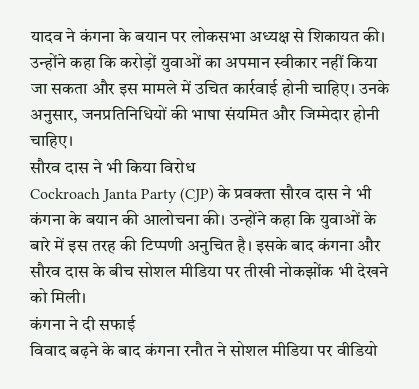यादव ने कंगना के बयान पर लोकसभा अध्यक्ष से शिकायत की। उन्होंने कहा कि करोड़ों युवाओं का अपमान स्वीकार नहीं किया जा सकता और इस मामले में उचित कार्रवाई होनी चाहिए। उनके अनुसार, जनप्रतिनिधियों की भाषा संयमित और जिम्मेदार होनी चाहिए।
सौरव दास ने भी किया विरोध
Cockroach Janta Party (CJP) के प्रवक्ता सौरव दास ने भी कंगना के बयान की आलोचना की। उन्होंने कहा कि युवाओं के बारे में इस तरह की टिप्पणी अनुचित है। इसके बाद कंगना और सौरव दास के बीच सोशल मीडिया पर तीखी नोकझोंक भी देखने को मिली।
कंगना ने दी सफाई
विवाद बढ़ने के बाद कंगना रनौत ने सोशल मीडिया पर वीडियो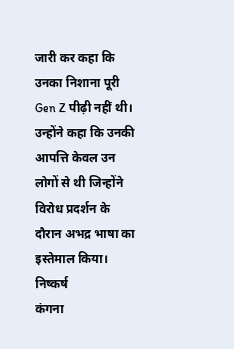जारी कर कहा कि उनका निशाना पूरी Gen Z पीढ़ी नहीं थी। उन्होंने कहा कि उनकी आपत्ति केवल उन लोगों से थी जिन्होंने विरोध प्रदर्शन के दौरान अभद्र भाषा का इस्तेमाल किया।
निष्कर्ष
कंगना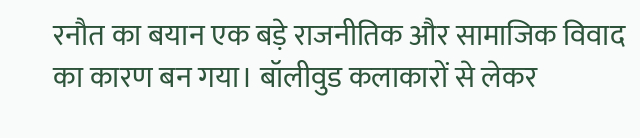रनौत का बयान एक बड़े राजनीतिक और सामाजिक विवाद का कारण बन गया। बॉलीवुड कलाकारों से लेकर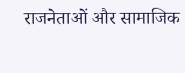राजनेताओं और सामाजिक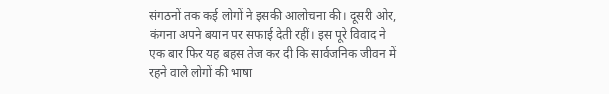संगठनों तक कई लोगों ने इसकी आलोचना की। दूसरी ओर, कंगना अपने बयान पर सफाई देती रहीं। इस पूरे विवाद ने एक बार फिर यह बहस तेज कर दी कि सार्वजनिक जीवन में रहने वाले लोगों की भाषा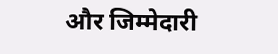और जिम्मेदारी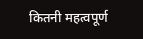कितनी महत्वपूर्ण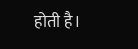होती है।